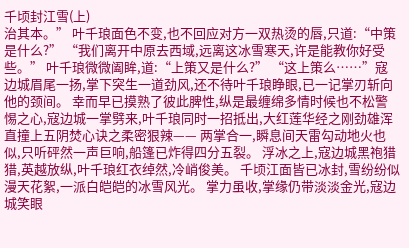千顷封江雪(上)
治其本。” 叶千琅面色不变,也不回应对方一双热烫的唇,只道:“中策是什么?” “我们离开中原去西域,远离这冰雪寒天,许是能教你好受些。” 叶千琅微微阖眸,道:“上策又是什么?” “这上策么……”寇边城眉尾一扬,掌下突生一道劲风,还不待叶千琅睁眼,已一记掌刃斩向他的颈间。 幸而早已摸熟了彼此脾性,纵是最缠绵多情时候也不松警惕之心,寇边城一掌劈来,叶千琅同时一招抵出,大红莲华经之刚劲雄浑直撞上五阴焚心诀之柔密狠辣—— 两掌合一,瞬息间天雷勾动地火也似,只听砰然一声巨响,船篷已炸得四分五裂。 浮冰之上,寇边城黑袍猎猎,英越放纵,叶千琅红衣绰然,冷峭俊美。 千顷江面皆已冰封,雪纷纷似漫天花絮,一派白皑皑的冰雪风光。 掌力虽收,掌缘仍带淡淡金光,寇边城笑眼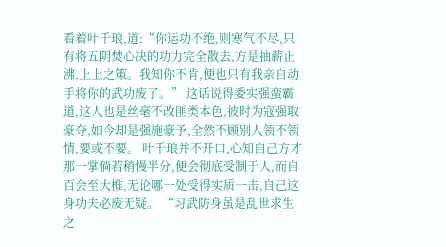看着叶千琅,道:“你运功不绝,则寒气不尽,只有将五阴焚心决的功力完全散去,方是抽薪止沸,上上之策。我知你不肯,便也只有我亲自动手将你的武功废了。” 这话说得委实强蛮霸道,这人也是丝毫不改匪类本色,彼时为寇强取豪夺,如今却是强施豪予,全然不顾别人领不领情,要或不要。 叶千琅并不开口,心知自己方才那一掌倘若稍慢半分,便会彻底受制于人,而自百会至大椎,无论哪一处受得实质一击,自己这身功夫必废无疑。 “习武防身虽是乱世求生之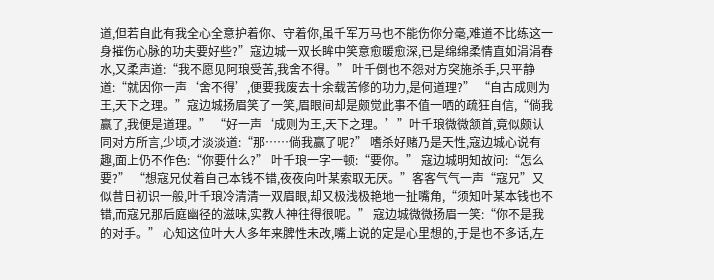道,但若自此有我全心全意护着你、守着你,虽千军万马也不能伤你分毫,难道不比练这一身摧伤心脉的功夫要好些?”寇边城一双长眸中笑意愈暖愈深,已是绵绵柔情直如涓涓春水,又柔声道:“我不愿见阿琅受苦,我舍不得。” 叶千倒也不怨对方突施杀手,只平静道:“就因你一声‘舍不得’,便要我废去十余载苦修的功力,是何道理?” “自古成则为王,天下之理。”寇边城扬眉笑了一笑,眉眼间却是颇觉此事不值一哂的疏狂自信,“倘我赢了,我便是道理。” “好一声‘成则为王,天下之理。’”叶千琅微微颔首,竟似颇认同对方所言,少顷,才淡淡道:“那……倘我赢了呢?” 嗜杀好赌乃是天性,寇边城心说有趣,面上仍不作色:“你要什么?” 叶千琅一字一顿:“要你。” 寇边城明知故问:“怎么要?” “想寇兄仗着自己本钱不错,夜夜向叶某索取无厌。”客客气气一声“寇兄”又似昔日初识一般,叶千琅冷清清一双眉眼,却又极浅极艳地一扯嘴角,“须知叶某本钱也不错,而寇兄那后庭幽径的滋味,实教人神往得很呢。” 寇边城微微扬眉一笑:“你不是我的对手。” 心知这位叶大人多年来脾性未改,嘴上说的定是心里想的,于是也不多话,左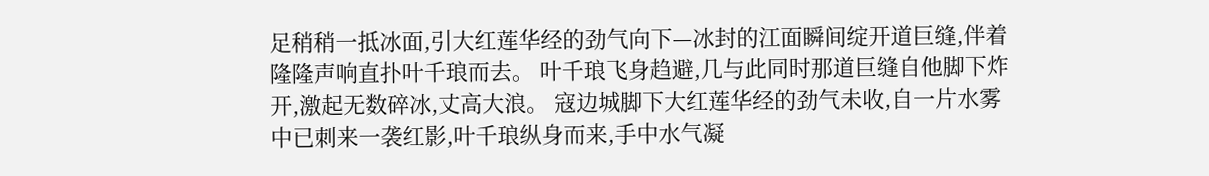足稍稍一抵冰面,引大红莲华经的劲气向下—冰封的江面瞬间绽开道巨缝,伴着隆隆声响直扑叶千琅而去。 叶千琅飞身趋避,几与此同时那道巨缝自他脚下炸开,激起无数碎冰,丈高大浪。 寇边城脚下大红莲华经的劲气未收,自一片水雾中已刺来一袭红影,叶千琅纵身而来,手中水气凝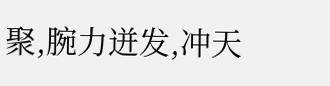聚,腕力迸发,冲天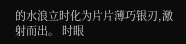的水浪立时化为片片薄巧银刃,激射而出。 时眼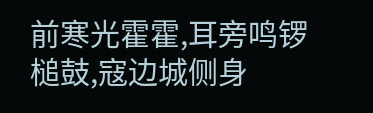前寒光霍霍,耳旁鸣锣槌鼓,寇边城侧身